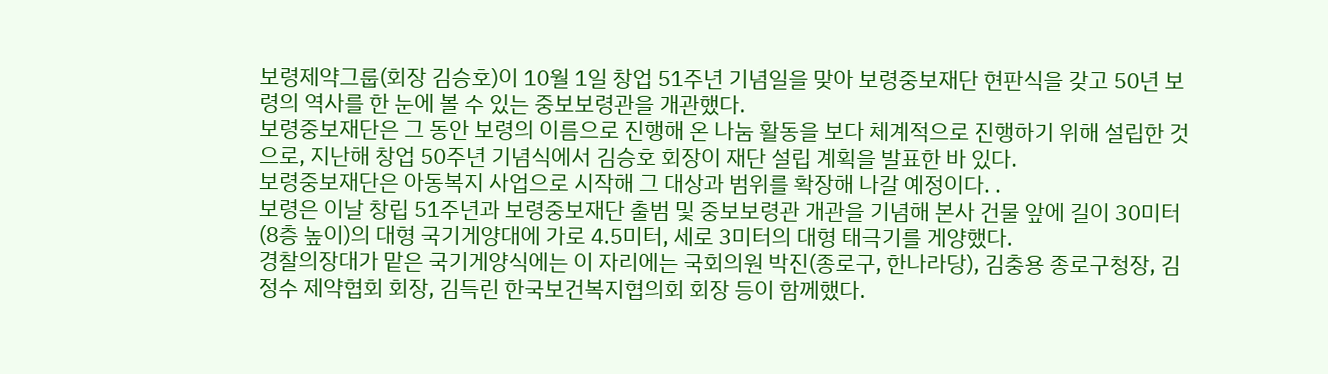보령제약그룹(회장 김승호)이 10월 1일 창업 51주년 기념일을 맞아 보령중보재단 현판식을 갖고 50년 보령의 역사를 한 눈에 볼 수 있는 중보보령관을 개관했다.
보령중보재단은 그 동안 보령의 이름으로 진행해 온 나눔 활동을 보다 체계적으로 진행하기 위해 설립한 것으로, 지난해 창업 50주년 기념식에서 김승호 회장이 재단 설립 계획을 발표한 바 있다.
보령중보재단은 아동복지 사업으로 시작해 그 대상과 범위를 확장해 나갈 예정이다. .
보령은 이날 창립 51주년과 보령중보재단 출범 및 중보보령관 개관을 기념해 본사 건물 앞에 길이 30미터(8층 높이)의 대형 국기게양대에 가로 4.5미터, 세로 3미터의 대형 태극기를 게양했다.
경찰의장대가 맡은 국기게양식에는 이 자리에는 국회의원 박진(종로구, 한나라당), 김충용 종로구청장, 김정수 제약협회 회장, 김득린 한국보건복지협의회 회장 등이 함께했다.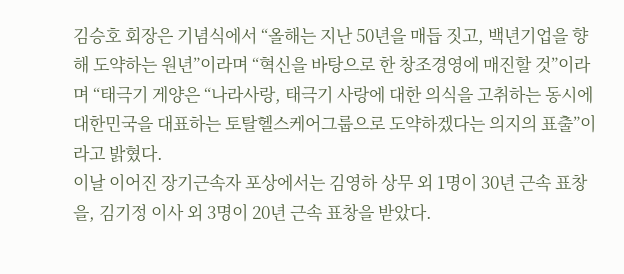김승호 회장은 기념식에서 “올해는 지난 50년을 매듭 짓고, 백년기업을 향해 도약하는 원년”이라며 “혁신을 바탕으로 한 창조경영에 매진할 것”이라며 “태극기 게양은 “나라사랑, 태극기 사랑에 대한 의식을 고취하는 동시에 대한민국을 대표하는 토탈헬스케어그룹으로 도약하겠다는 의지의 표출”이라고 밝혔다.
이날 이어진 장기근속자 포상에서는 김영하 상무 외 1명이 30년 근속 표창을, 김기정 이사 외 3명이 20년 근속 표창을 받았다.